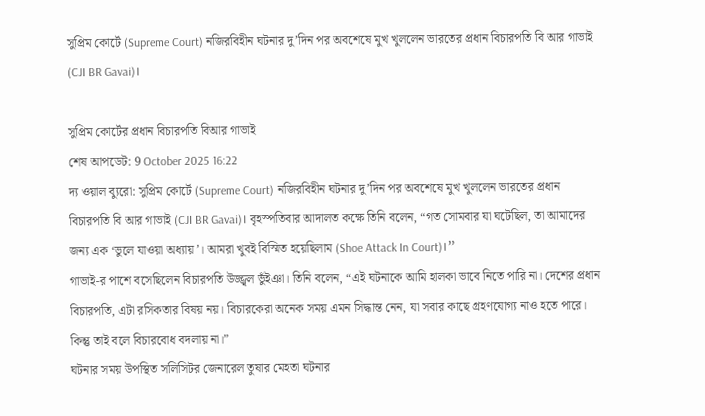সুপ্রিম কোর্টে (Supreme Court) নজিরবিহীন ঘটনার দু’দিন পর অবশেষে মুখ খুললেন ভারতের প্রধান বিচারপতি বি আর গাভাই (CJI BR Gavai)।

সুপ্রিম কোর্টের প্রধান বিচারপতি বিআর গাভাই
শেষ আপডেট: 9 October 2025 16:22
দ্য ওয়াল ব্যুরো: সুপ্রিম কোর্টে (Supreme Court) নজিরবিহীন ঘটনার দু’দিন পর অবশেষে মুখ খুললেন ভারতের প্রধান বিচারপতি বি আর গাভাই (CJI BR Gavai)। বৃহস্পতিবার আদালত কক্ষে তিনি বলেন, “গত সোমবার যা ঘটেছিল, তা আমাদের জন্য এক ‘ভুলে যাওয়া অধ্যায়’। আমরা খুবই বিস্মিত হয়েছিলাম (Shoe Attack In Court)।”
গাভাই-র পাশে বসেছিলেন বিচারপতি উজ্জ্বল ভুঁইঞা। তিনি বলেন, “এই ঘটনাকে আমি হালকা ভাবে নিতে পারি না। দেশের প্রধান বিচারপতি, এটা রসিকতার বিষয় নয়। বিচারকেরা অনেক সময় এমন সিদ্ধান্ত নেন, যা সবার কাছে গ্রহণযোগ্য নাও হতে পারে। কিন্তু তাই বলে বিচারবোধ বদলায় না।”
ঘটনার সময় উপস্থিত সলিসিটর জেনারেল তুষার মেহতা ঘটনার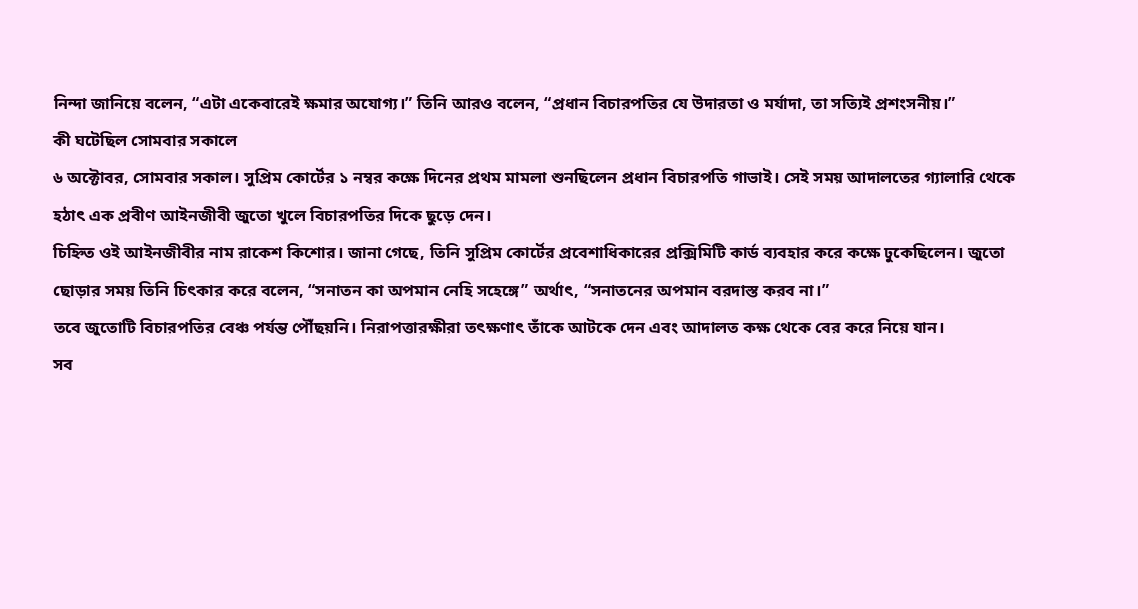নিন্দা জানিয়ে বলেন, “এটা একেবারেই ক্ষমার অযোগ্য।” তিনি আরও বলেন, “প্রধান বিচারপতির যে উদারতা ও মর্যাদা, তা সত্যিই প্রশংসনীয়।”
কী ঘটেছিল সোমবার সকালে
৬ অক্টোবর, সোমবার সকাল। সুপ্রিম কোর্টের ১ নম্বর কক্ষে দিনের প্রথম মামলা শুনছিলেন প্রধান বিচারপতি গাভাই। সেই সময় আদালতের গ্যালারি থেকে হঠাৎ এক প্রবীণ আইনজীবী জুতো খুলে বিচারপতির দিকে ছুড়ে দেন।
চিহ্নিত ওই আইনজীবীর নাম রাকেশ কিশোর। জানা গেছে, তিনি সুপ্রিম কোর্টের প্রবেশাধিকারের প্রক্সিমিটি কার্ড ব্যবহার করে কক্ষে ঢুকেছিলেন। জুতো ছোড়ার সময় তিনি চিৎকার করে বলেন, “সনাতন কা অপমান নেহি সহেঙ্গে” অর্থাৎ, “সনাতনের অপমান বরদাস্ত করব না।”
তবে জুতোটি বিচারপতির বেঞ্চ পর্যন্ত পৌঁছয়নি। নিরাপত্তারক্ষীরা তৎক্ষণাৎ তাঁকে আটকে দেন এবং আদালত কক্ষ থেকে বের করে নিয়ে যান।
সব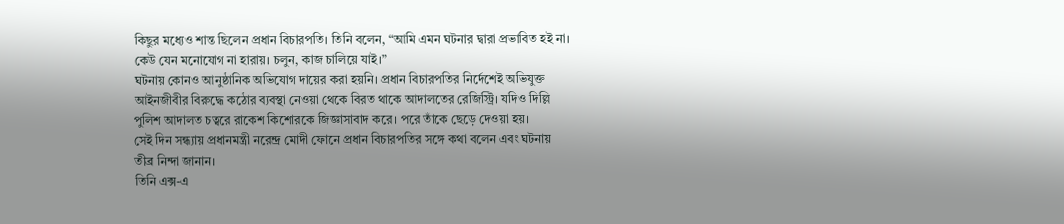কিছুর মধ্যেও শান্ত ছিলেন প্রধান বিচারপতি। তিনি বলেন, “আমি এমন ঘটনার দ্বারা প্রভাবিত হই না। কেউ যেন মনোযোগ না হারায়। চলুন, কাজ চালিয়ে যাই।”
ঘটনায় কোনও আনুষ্ঠানিক অভিযোগ দায়ের করা হয়নি। প্রধান বিচারপতির নির্দেশেই অভিযুক্ত আইনজীবীর বিরুদ্ধে কঠোর ব্যবস্থা নেওয়া থেকে বিরত থাকে আদালতের রেজিস্ট্রি। যদিও দিল্লি পুলিশ আদালত চত্বরে রাকেশ কিশোরকে জিজ্ঞাসাবাদ করে। পরে তাঁকে ছেড়ে দেওয়া হয়।
সেই দিন সন্ধ্যায় প্রধানমন্ত্রী নরেন্দ্র মোদী ফোনে প্রধান বিচারপতির সঙ্গে কথা বলেন এবং ঘটনায় তীব্র নিন্দা জানান।
তিনি এক্স-এ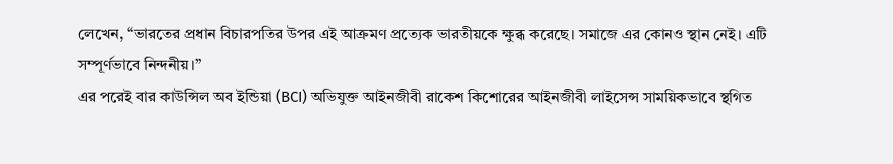লেখেন, “ভারতের প্রধান বিচারপতির উপর এই আক্রমণ প্রত্যেক ভারতীয়কে ক্ষুব্ধ করেছে। সমাজে এর কোনও স্থান নেই। এটি সম্পূর্ণভাবে নিন্দনীয়।”
এর পরেই বার কাউন্সিল অব ইন্ডিয়া (BCI) অভিযুক্ত আইনজীবী রাকেশ কিশোরের আইনজীবী লাইসেন্স সাময়িকভাবে স্থগিত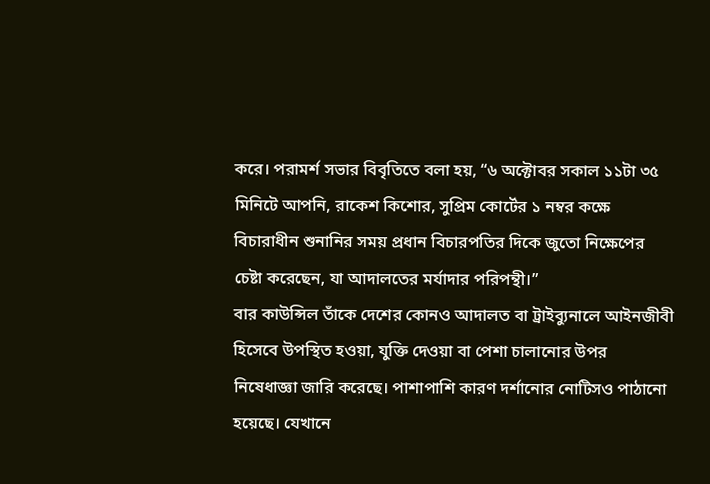করে। পরামর্শ সভার বিবৃতিতে বলা হয়, “৬ অক্টোবর সকাল ১১টা ৩৫ মিনিটে আপনি, রাকেশ কিশোর, সুপ্রিম কোর্টের ১ নম্বর কক্ষে বিচারাধীন শুনানির সময় প্রধান বিচারপতির দিকে জুতো নিক্ষেপের চেষ্টা করেছেন, যা আদালতের মর্যাদার পরিপন্থী।”
বার কাউন্সিল তাঁকে দেশের কোনও আদালত বা ট্রাইব্যুনালে আইনজীবী হিসেবে উপস্থিত হওয়া, যুক্তি দেওয়া বা পেশা চালানোর উপর নিষেধাজ্ঞা জারি করেছে। পাশাপাশি কারণ দর্শানোর নোটিসও পাঠানো হয়েছে। যেখানে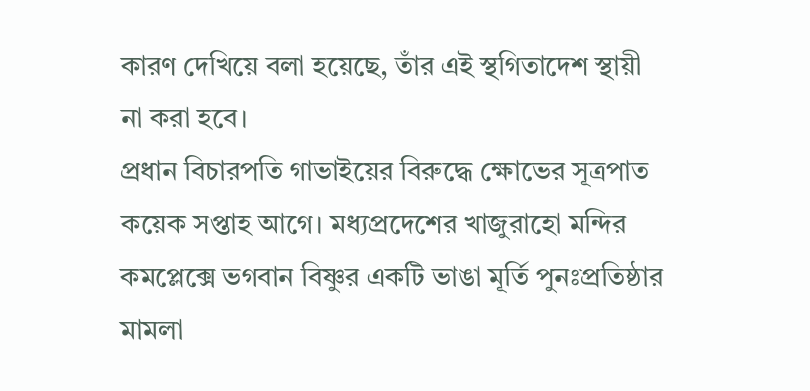কারণ দেখিয়ে বলা হয়েছে, তাঁর এই স্থগিতাদেশ স্থায়ী না করা হবে।
প্রধান বিচারপতি গাভাইয়ের বিরুদ্ধে ক্ষোভের সূত্রপাত কয়েক সপ্তাহ আগে। মধ্যপ্রদেশের খাজুরাহো মন্দির কমপ্লেক্সে ভগবান বিষ্ণুর একটি ভাঙা মূর্তি পুনঃপ্রতিষ্ঠার মামলা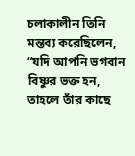চলাকালীন তিনি মন্তব্য করেছিলেন, “যদি আপনি ভগবান বিষ্ণুর ভক্ত হন, তাহলে তাঁর কাছে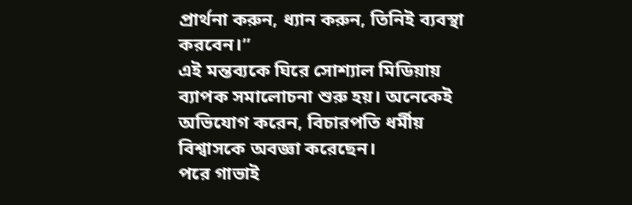প্রার্থনা করুন, ধ্যান করুন, তিনিই ব্যবস্থা করবেন।”
এই মন্তব্যকে ঘিরে সোশ্যাল মিডিয়ায় ব্যাপক সমালোচনা শুরু হয়। অনেকেই অভিযোগ করেন, বিচারপতি ধর্মীয় বিশ্বাসকে অবজ্ঞা করেছেন।
পরে গাভাই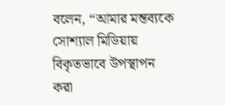বলেন, “আমার মন্তব্যকে সোশ্যাল মিডিয়ায় বিকৃতভাবে উপস্থাপন করা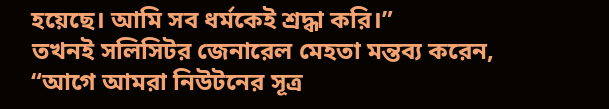হয়েছে। আমি সব ধর্মকেই শ্রদ্ধা করি।”
তখনই সলিসিটর জেনারেল মেহতা মন্তব্য করেন, “আগে আমরা নিউটনের সূত্র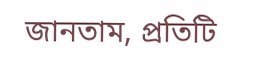জানতাম, প্রতিটি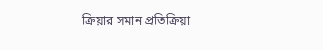ক্রিয়ার সমান প্রতিক্রিয়া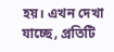হয়। এখন দেখা যাচ্ছে, প্রতিটি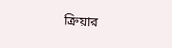ক্রিয়ার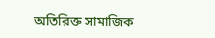অতিরিক্ত সামাজিক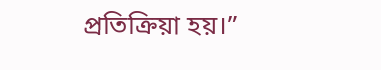প্রতিক্রিয়া হয়।”